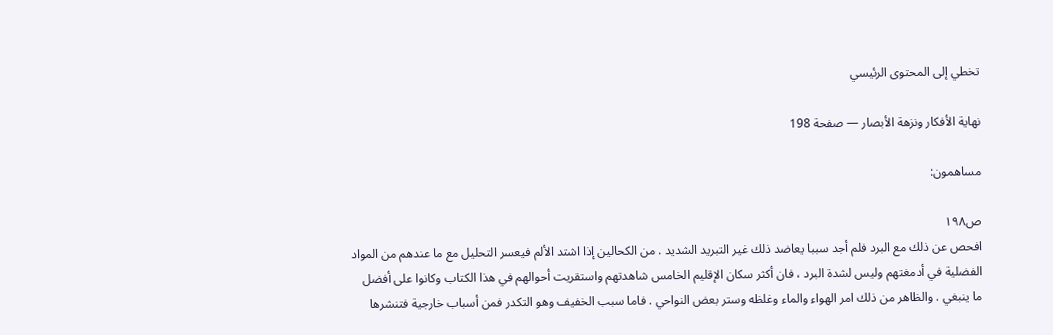تخطي إلى المحتوى الرئيسي

نهاية الأفكار ونزهة الأبصار — صفحة 198

مساهمون:

ص١٩٨
افحص عن ذلك مع البرد فلم أجد سببا يعاضد ذلك غير التبريد الشديد . من الكحالين إذا اشتد الألم فيعسر التحليل مع ما عندهم من المواد الفضلية في أدمغتهم وليس لشدة البرد ، فان أكثر سكان الإقليم الخامس شاهدتهم واستقريت أحوالهم في هذا الكتاب وكانوا على أفضل ما ينبغي . والظاهر من ذلك امر الهواء والماء وغلظه وستر بعض النواحي . فاما سبب الخفيف وهو التكدر فمن أسباب خارجية فتنشرها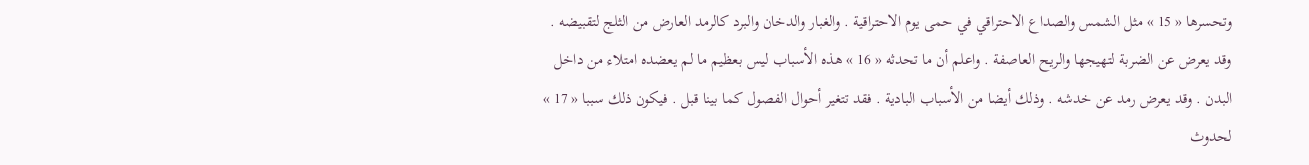وتحسرها « 15 » مثل الشمس والصداع الاحتراقي في حمى يوم الاحتراقية . والغبار والدخان والبرد كالرمد العارض من الثلج لتقبيضه . وقد يعرض عن الضربة لتهيجها والريح العاصفة . واعلم أن ما تحدثه « 16 » هذه الأسباب ليس بعظيم ما لم يعضده امتلاء من داخل البدن . وقد يعرض رمد عن خدشه . وذلك أيضا من الأسباب البادية . فقد تتغير أحوال الفصول كما بينا قبل . فيكون ذلك سببا « 17 » لحدوث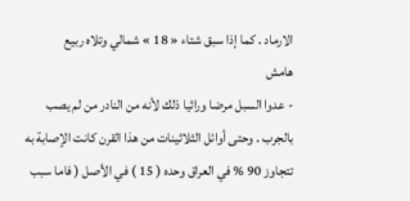الارماد . كما إذا سبق شتاء « 18 » شمالي وتلاه ربيع
هامش
- عدوا السبل مرضا وراثيا ذلك لأنه من النادر من لم يصب بالجرب . وحتى أوائل الثلاثينات من هذا القرن كانت الإصابة به تتجاوز 90 % في العراق وحده ( 15 ) في الأصل ( فاما سبب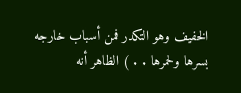الخفيف وهو التكدر فمن أسباب خارجه بسرها ولحمرها . . ) الظاهر أنه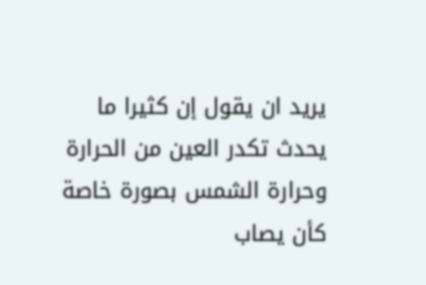يريد ان يقول إن كثيرا ما يحدث تكدر العين من الحرارة وحرارة الشمس بصورة خاصة كأن يصاب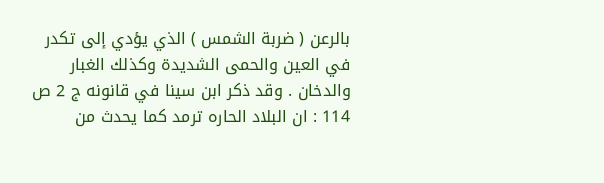بالرعن ( ضربة الشمس ) الذي يؤدي إلى تكدر في العين والحمى الشديدة وكذلك الغبار والدخان . وقد ذكر ابن سينا في قانونه ج 2 ص 114 : ان البلاد الحاره ترمد كما يحدث من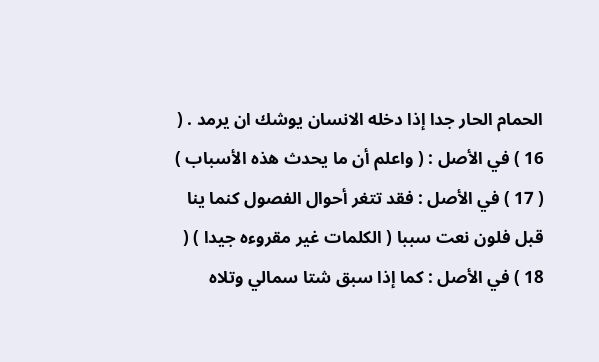الحمام الحار جدا إذا دخله الانسان يوشك ان يرمد . ( 16 ) في الأصل : ( واعلم أن ما يحدث هذه الأسباب ) ( 17 ) في الأصل : فقد تتغر أحوال الفصول كنما ينا قبل فلون نعت سببا ( الكلمات غير مقروءه جيدا ) ( 18 ) في الأصل : كما إذا سبق شتا سمالي وتلاه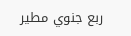ربع جنوي مطير